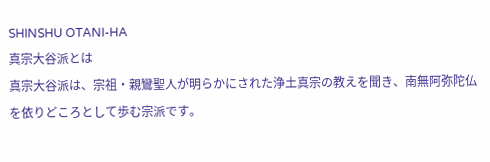SHINSHU OTANI-HA
真宗大谷派とは
真宗大谷派は、宗祖・親鸞聖人が明らかにされた浄土真宗の教えを聞き、南無阿弥陀仏を依りどころとして歩む宗派です。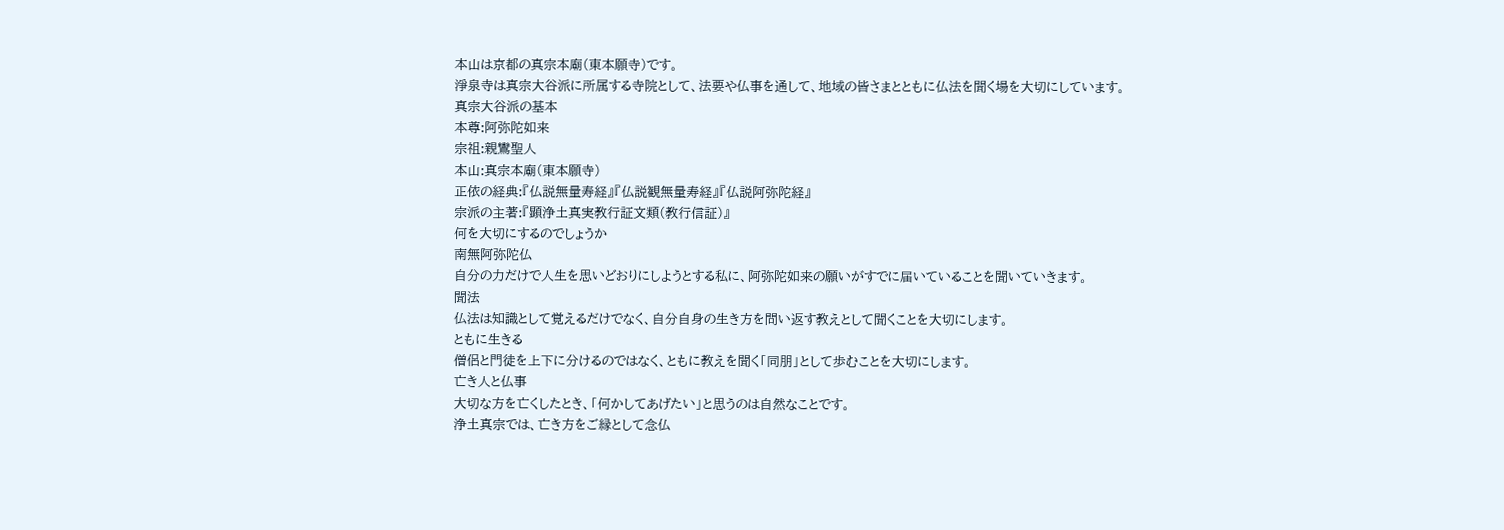本山は京都の真宗本廟(東本願寺)です。
淨泉寺は真宗大谷派に所属する寺院として、法要や仏事を通して、地域の皆さまとともに仏法を聞く場を大切にしています。
真宗大谷派の基本
本尊:阿弥陀如来
宗祖:親鸞聖人
本山:真宗本廟(東本願寺)
正依の経典:『仏説無量寿経』『仏説観無量寿経』『仏説阿弥陀経』
宗派の主著:『顕浄土真実教行証文類(教行信証)』
何を大切にするのでしょうか
南無阿弥陀仏
自分の力だけで人生を思いどおりにしようとする私に、阿弥陀如来の願いがすでに届いていることを聞いていきます。
聞法
仏法は知識として覚えるだけでなく、自分自身の生き方を問い返す教えとして聞くことを大切にします。
ともに生きる
僧侶と門徒を上下に分けるのではなく、ともに教えを聞く「同朋」として歩むことを大切にします。
亡き人と仏事
大切な方を亡くしたとき、「何かしてあげたい」と思うのは自然なことです。
浄土真宗では、亡き方をご縁として念仏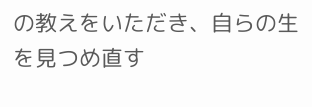の教えをいただき、自らの生を見つめ直す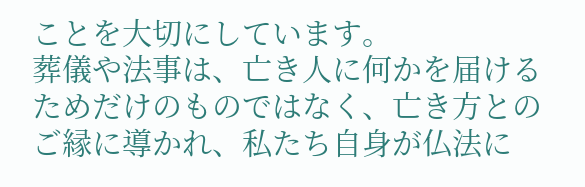ことを大切にしています。
葬儀や法事は、亡き人に何かを届けるためだけのものではなく、亡き方とのご縁に導かれ、私たち自身が仏法に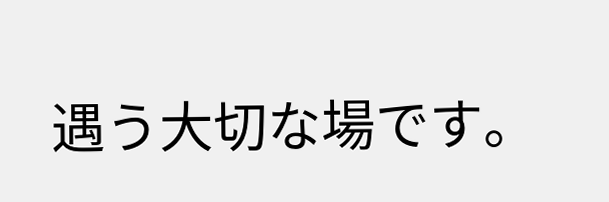遇う大切な場です。